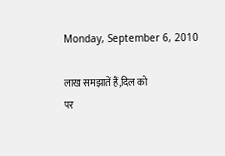Monday, September 6, 2010

लाख समझातें हैं,दिल को
पर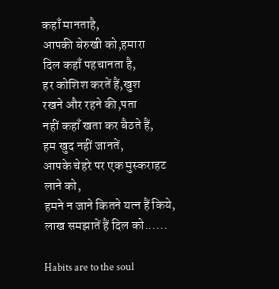कहाँ मानताहै,
आपकी बेरुखी को,हमारा
दिल कहाँ पहचानता है,
हर कोशिश करतें हैं,खुश
रखने और रहने की,पता
नहीं कहाँ खता कर बैठते हैं,
हम खुद नहीं जानतें,
आपके चेहरे पर एक मुस्कराहट लाने को,
हमने न जाने कितने यत्न हैं किये,
लाख समझातें हैं दिल को......

Habits are to the soul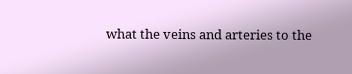what the veins and arteries to the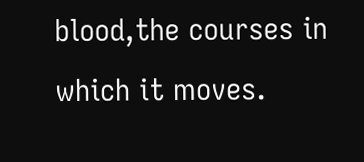blood,the courses in which it moves.